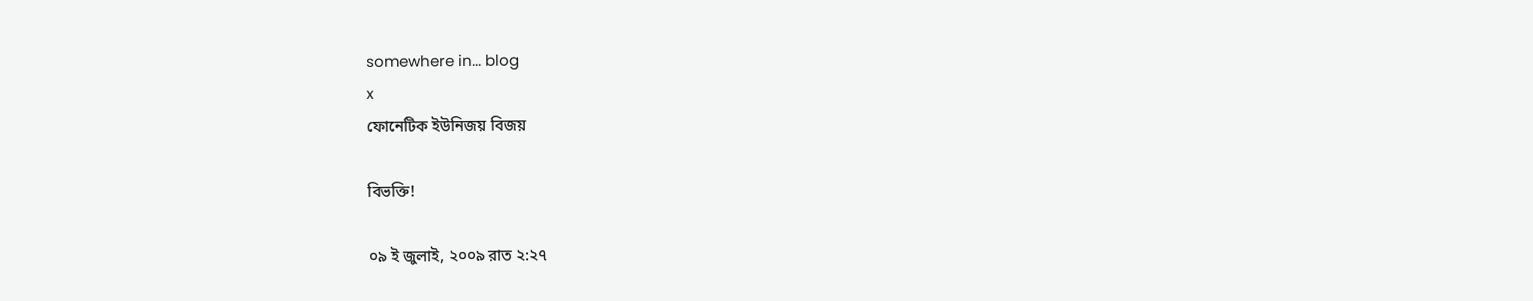somewhere in... blog
x
ফোনেটিক ইউনিজয় বিজয়

বিভক্তি!

০৯ ই জুলাই, ২০০৯ রাত ২:২৭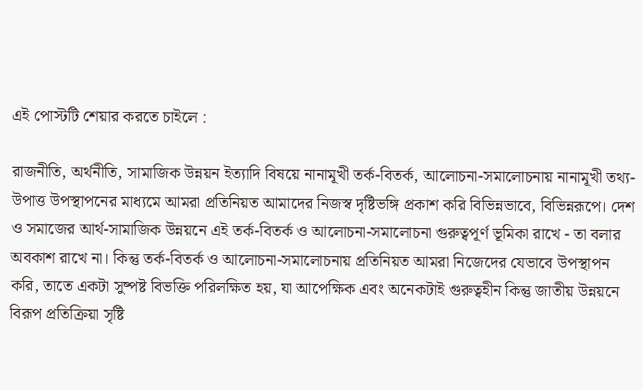এই পোস্টটি শেয়ার করতে চাইলে :

রাজনীতি, অর্থনীতি, সামাজিক উন্নয়ন ইত্যাদি বিষয়ে নানামূখী তর্ক-বিতর্ক, আলোচনা-সমালোচনায় নানামূখী তথ্য-উপাত্ত উপস্থাপনের মাধ্যমে আমরা প্রতিনিয়ত আমাদের নিজস্ব দৃষ্টিভঙ্গি প্রকাশ করি বিভিন্নভাবে, বিভিন্নরূপে। দেশ ও সমাজের আর্থ-সামাজিক উন্নয়নে এই তর্ক-বিতর্ক ও আলোচনা-সমালোচনা গুরুত্বপূর্ণ ভূমিকা রাখে - তা বলার অবকাশ রাখে না। কিন্তু তর্ক-বিতর্ক ও আলোচনা-সমালোচনায় প্রতিনিয়ত আমরা নিজেদের যেভাবে উপস্থাপন করি, তাতে একটা সুষ্পষ্ট বিভক্তি পরিলক্ষিত হয়, যা আপেক্ষিক এবং অনেকটাই গুরুত্বহীন কিন্তু জাতীয় উন্নয়নে বিরূপ প্রতিক্রিয়া সৃষ্টি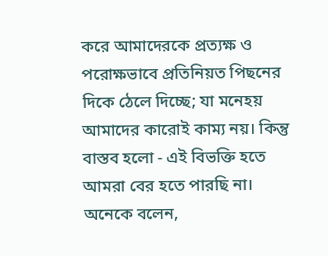করে আমাদেরকে প্রত্যক্ষ ও পরোক্ষভাবে প্রতিনিয়ত পিছনের দিকে ঠেলে দিচ্ছে; যা মনেহয় আমাদের কারোই কাম্য নয়। কিন্তু বাস্তব হলো - এই বিভক্তি হতে আমরা বের হতে পারছি না।
অনেকে বলেন,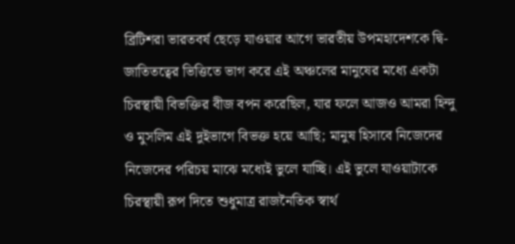ব্রিটিশরা ভারতবর্ষ ছেড়ে যাওয়ার আগে ভারতীয় উপমহাদেশকে দ্বি-জাতিতত্বের ভিত্তিতে ভাগ করে এই অঞ্চলের মানুষের মধ্যে একটা চিরস্থায়ী বিভক্তির বীজ বপন করেছিল, যার ফলে আজও আমরা হিন্দু ও মুসলিম এই দুইভাগে বিভক্ত হয়ে আছি; মানুষ হিসাবে নিজেদের নিজেদের পরিচয় মাঝে মধ্যেই ভুলে যাচ্ছি। এই ভুলে যাওয়াটাকে চিরস্থায়ী রূপ দিতে শুধুমাত্র রাজনৈতিক স্বার্থ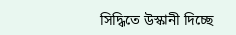সিদ্ধিতে উস্কানী দিচ্ছে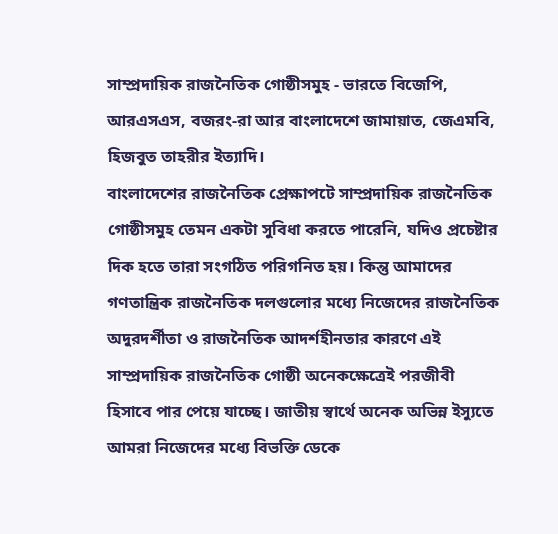সাম্প্রদায়িক রাজনৈতিক গোষ্ঠীসমুহ - ভারতে বিজেপি, আরএসএস, বজরং-রা আর বাংলাদেশে জামায়াত, জেএমবি, হিজবুত তাহরীর ইত্যাদি।
বাংলাদেশের রাজনৈতিক প্রেক্ষাপটে সাম্প্রদায়িক রাজনৈতিক গোষ্ঠীসমুহ তেমন একটা সুবিধা করতে পারেনি, যদিও প্রচেষ্টার দিক হতে তারা সংগঠিত পরিগনিত হয়। কিন্তু আমাদের গণতান্ত্রিক রাজনৈতিক দলগুলোর মধ্যে নিজেদের রাজনৈতিক অদুরদর্শীতা ও রাজনৈতিক আদর্শহীনতার কারণে এই সাম্প্রদায়িক রাজনৈতিক গোষ্ঠী অনেকক্ষেত্রেই পরজীবী হিসাবে পার পেয়ে যাচ্ছে। জাতীয় স্বার্থে অনেক অভিন্ন ইস্যুতে আমরা নিজেদের মধ্যে বিভক্তি ডেকে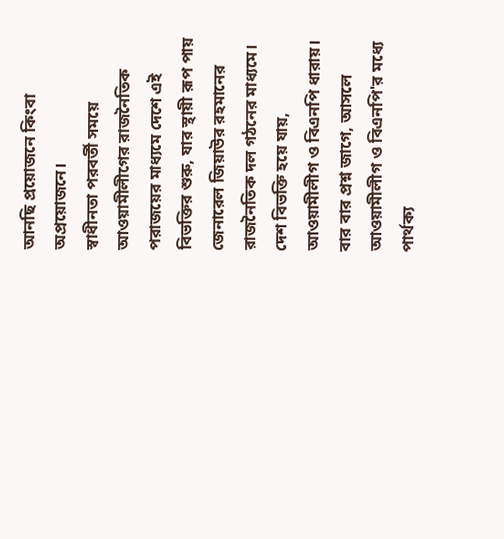আনছি প্রয়োজনে কিংবা অপ্রয়োজনে।
স্বাধীনতা পরবর্তী সময়ে আওয়ামীলীগের রাজনৈতিক পরাজয়ের মাধ্যমে দেশে এই বিভক্তির শুরু, যার স্থায়ী রূপ পায় জেনারেল জিয়াউর রহমানের রাজনৈতিক দল গঠনের মাধ্যমে। দেশ বিভক্তি হয়ে যায়, আওয়ামীলীগ ও বিএনপি ধারায়। বার বার প্রশ্ন জাগে, আসলে আওয়ামীলীগ ও বিএনপি'র মধ্যে পার্থক্য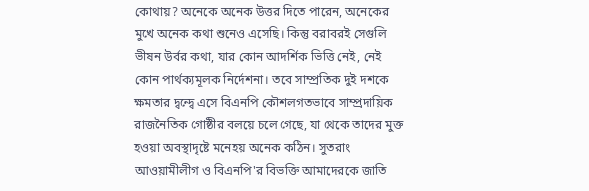কোথায়? অনেকে অনেক উত্তর দিতে পারেন, অনেকের মুখে অনেক কথা শুনেও এসেছি। কিন্তু বরাবরই সেগুলি ভীষন উর্বর কথা, যার কোন আদর্শিক ভিত্তি নেই, নেই কোন পার্থক্যমূলক নির্দেশনা। তবে সাম্প্রতিক দুই দশকে ক্ষমতার দ্বন্দ্বে এসে বিএনপি কৌশলগতভাবে সাম্প্রদায়িক রাজনৈতিক গোষ্ঠীর বলয়ে চলে গেছে, যা থেকে তাদের মুক্ত হওয়া অবস্থাদৃষ্টে মনেহয় অনেক কঠিন। সুতরাং আওয়ামীলীগ ও বিএনপি'র বিভক্তি আমাদেরকে জাতি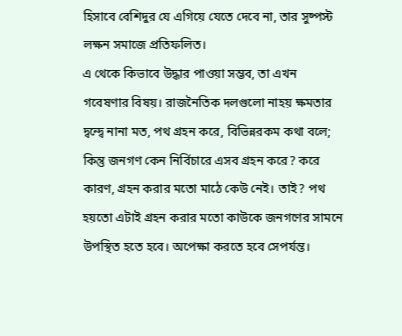হিসাবে বেশিদুর যে এগিয়ে যেতে দেবে না, তার সুষ্পস্ট লক্ষন সমাজে প্রতিফলিত।
এ থেকে কিভাবে উদ্ধার পাওয়া সম্ভব, তা এখন গবেষণার বিষয়। রাজনৈতিক দলগুলো নাহয় ক্ষমতার দ্বন্দ্বে নানা মত, পথ গ্রহন করে, বিভিন্নরকম কথা বলে; কিন্তু জনগণ কেন নির্বিচারে এসব গ্রহন করে? করে কারণ, গ্রহন করার মতো মাঠে কেউ নেই। তাই? পথ হয়তো এটাই গ্রহন করার মতো কাউকে জনগণের সামনে উপস্থিত হতে হবে। অপেক্ষা করতে হবে সেপর্যন্ত।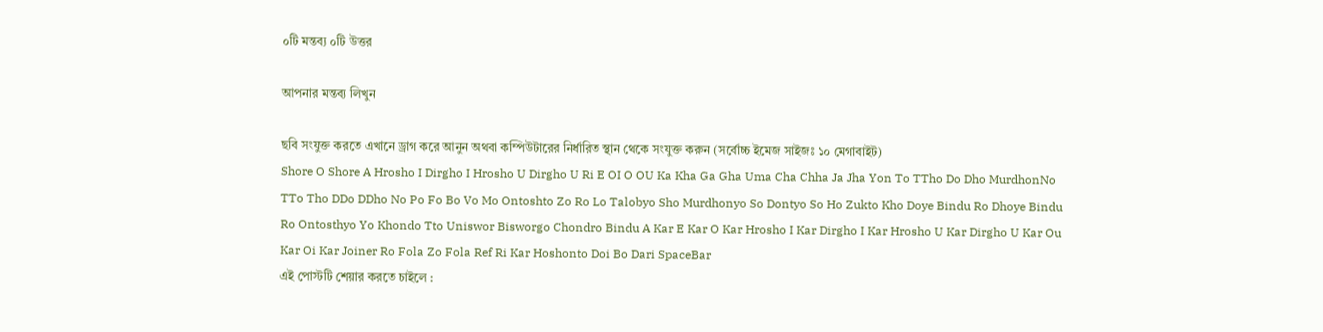০টি মন্তব্য ০টি উত্তর

আপনার মন্তব্য লিখুন

ছবি সংযুক্ত করতে এখানে ড্রাগ করে আনুন অথবা কম্পিউটারের নির্ধারিত স্থান থেকে সংযুক্ত করুন (সর্বোচ্চ ইমেজ সাইজঃ ১০ মেগাবাইট)
Shore O Shore A Hrosho I Dirgho I Hrosho U Dirgho U Ri E OI O OU Ka Kha Ga Gha Uma Cha Chha Ja Jha Yon To TTho Do Dho MurdhonNo TTo Tho DDo DDho No Po Fo Bo Vo Mo Ontoshto Zo Ro Lo Talobyo Sho Murdhonyo So Dontyo So Ho Zukto Kho Doye Bindu Ro Dhoye Bindu Ro Ontosthyo Yo Khondo Tto Uniswor Bisworgo Chondro Bindu A Kar E Kar O Kar Hrosho I Kar Dirgho I Kar Hrosho U Kar Dirgho U Kar Ou Kar Oi Kar Joiner Ro Fola Zo Fola Ref Ri Kar Hoshonto Doi Bo Dari SpaceBar
এই পোস্টটি শেয়ার করতে চাইলে :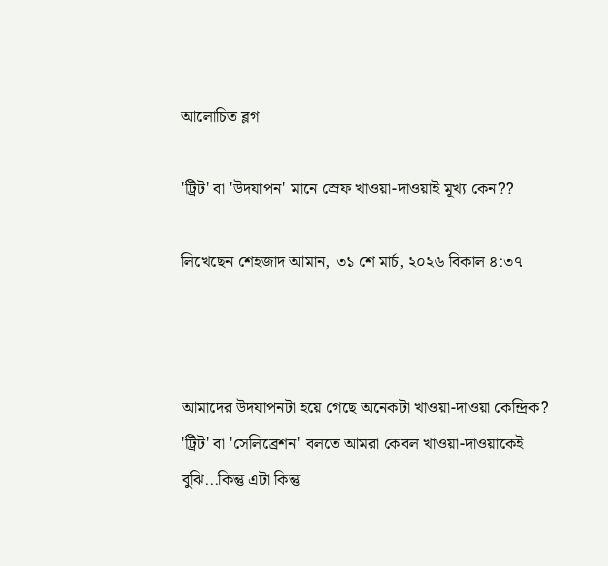আলোচিত ব্লগ

'ট্রিট' বা 'উদযাপন' মানে স্রেফ খাওয়া-দাওয়াই মূখ্য কেন??

লিখেছেন শেহজাদ আমান, ৩১ শে মার্চ, ২০২৬ বিকাল ৪:৩৭



আমাদের উদযাপনটা হয়ে গেছে অনেকটা খাওয়া-দাওয়া কেন্দ্রিক? 'ট্রিট' বা 'সেলিব্রেশন' বলতে আমরা কেবল খাওয়া-দাওয়াকেই বুঝি...কিন্তু এটা কিন্তু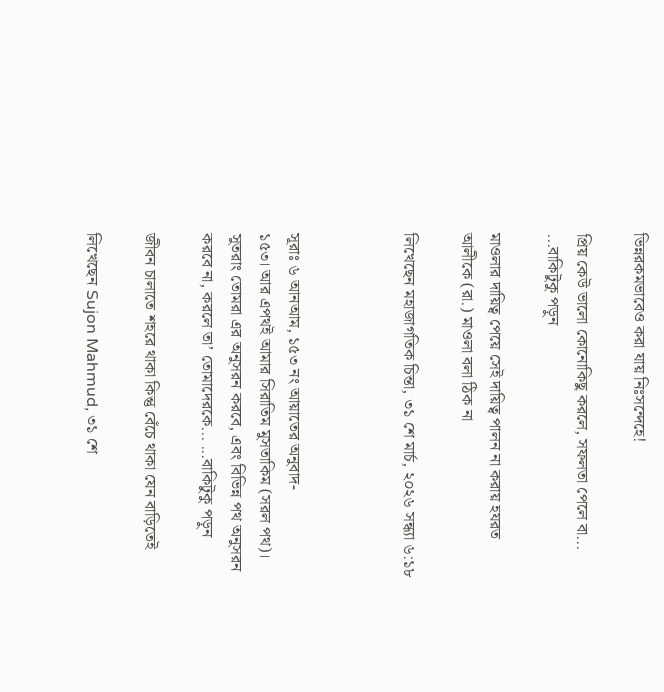ভিন্নরকমভাবেও করা যায় নিঃসন্দেহে!

প্রিয় কেউ ভালো কোনোকিছু করলে, সফলতা পেলে বা... ...বাকিটুকু পড়ুন

মাওলার দায়িত্ব পেয়ে সেই দায়িত্ব পালন না করায় হযরত আলীকে (রা.) মাওলা বলা ঠিক না

লিখেছেন মহাজাগতিক চিন্তা, ৩১ শে মার্চ, ২০২৬ সন্ধ্যা ৬:১৮



সূরাঃ ৬ আনআম, ১৫৩ নং আয়াতের অনুবাদ-
১৫৩। আর এপথই আমার সিরাতিম মুসতাকিম (সরল পথ)। সুতরাং তোমরা এর অনুসরন করবে, এবং বিভিন্ন পথ অনুসরন করবে না, করলে তা’ তোমাদেরকে... ...বাকিটুকু পড়ুন

জীবন চালাতে শহরে থাকা কিন্তু বেঁচে থাকা যেন বাড়িতেই

লিখেছেন Sujon Mahmud, ৩১ শে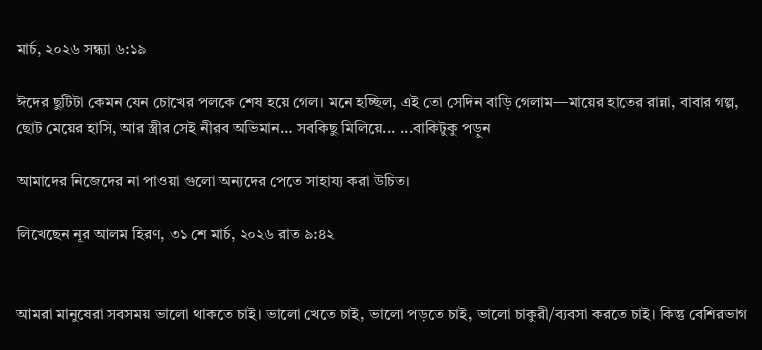মার্চ, ২০২৬ সন্ধ্যা ৬:১৯

ঈদের ছুটিটা কেমন যেন চোখের পলকে শেষ হয়ে গেল। মনে হচ্ছিল, এই তো সেদিন বাড়ি গেলাম—মায়ের হাতের রান্না, বাবার গল্প, ছোট মেয়ের হাসি, আর স্ত্রীর সেই নীরব অভিমান… সবকিছু মিলিয়ে... ...বাকিটুকু পড়ুন

আমাদের নিজেদের না পাওয়া গুলো অন্যদের পেতে সাহায্য করা উচিত।

লিখেছেন নূর আলম হিরণ, ৩১ শে মার্চ, ২০২৬ রাত ৯:৪২


আমরা মানুষেরা সবসময় ভালো থাকতে চাই। ভালো খেতে চাই, ভালো পড়তে চাই, ভালো চাকুরী/ব্যবসা করতে চাই। কিন্তু বেশিরভাগ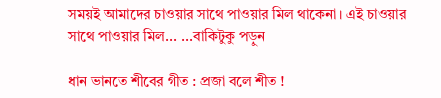সময়ই আমাদের চাওয়ার সাথে পাওয়ার মিল থাকেনা। এই চাওয়ার সাথে পাওয়ার মিল... ...বাকিটুকু পড়ুন

ধান ভানতে শীবের গীত : প্রজা বলে শীত !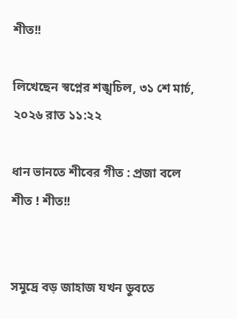শীত!!

লিখেছেন স্বপ্নের শঙ্খচিল, ৩১ শে মার্চ, ২০২৬ রাত ১১:২২

ধান ভানতে শীবের গীত : প্রজা বলে শীত ! শীত!!


সমুদ্রে বড় জাহাজ যখন ডুবতে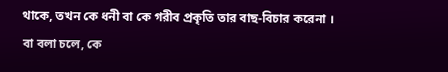থাকে, তখন কে ধনী বা কে গরীব প্রকৃতি তার বাছ-বিচার করেনা ।
বা বলা চলে, কে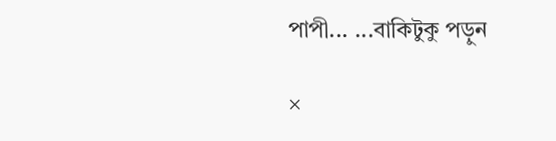পাপী... ...বাকিটুকু পড়ুন

×